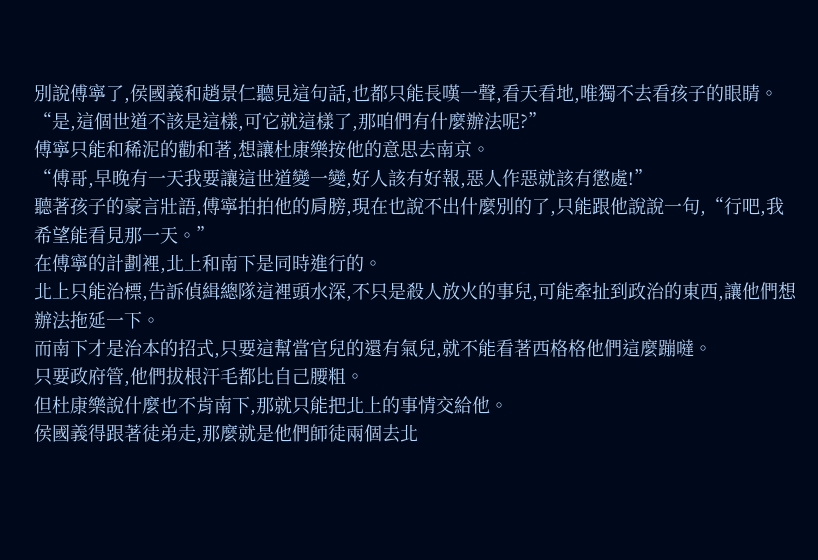別說傅寧了,侯國義和趙景仁聽見這句話,也都只能長嘆一聲,看天看地,唯獨不去看孩子的眼睛。
“是,這個世道不該是這樣,可它就這樣了,那咱們有什麼辦法呢?”
傅寧只能和稀泥的勸和著,想讓杜康樂按他的意思去南京。
“傅哥,早晚有一天我要讓這世道變一變,好人該有好報,惡人作惡就該有懲處!”
聽著孩子的豪言壯語,傅寧拍拍他的肩膀,現在也說不出什麼別的了,只能跟他說說一句,“行吧,我希望能看見那一天。”
在傅寧的計劃裡,北上和南下是同時進行的。
北上只能治標,告訴偵緝總隊這裡頭水深,不只是殺人放火的事兒,可能牽扯到政治的東西,讓他們想辦法拖延一下。
而南下才是治本的招式,只要這幫當官兒的還有氣兒,就不能看著西格格他們這麼蹦噠。
只要政府管,他們拔根汗毛都比自己腰粗。
但杜康樂說什麼也不肯南下,那就只能把北上的事情交給他。
侯國義得跟著徒弟走,那麼就是他們師徒兩個去北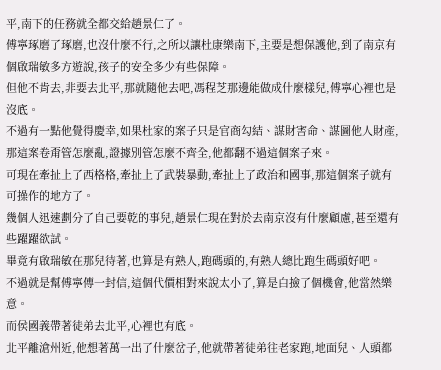平,南下的任務就全都交給趙景仁了。
傅寧琢磨了琢磨,也沒什麼不行,之所以讓杜康樂南下,主要是想保護他,到了南京有個啟瑞敏多方遊說,孩子的安全多少有些保障。
但他不肯去,非要去北平,那就隨他去吧,馮程芝那邊能做成什麼樣兒,傅寧心裡也是沒底。
不過有一點他覺得慶幸,如果杜家的案子只是官商勾結、謀財害命、謀圖他人財產,那這案卷甭管怎麼亂,證據別管怎麼不齊全,他都翻不過這個案子來。
可現在牽扯上了西格格,牽扯上了武裝暴動,牽扯上了政治和國事,那這個案子就有可操作的地方了。
幾個人迅速劃分了自己要乾的事兒,趙景仁現在對於去南京沒有什麼顧慮,甚至還有些躍躍欲試。
畢竟有啟瑞敏在那兒待著,也算是有熟人,跑碼頭的,有熟人總比跑生碼頭好吧。
不過就是幫傅寧傳一封信,這個代價相對來說太小了,算是白撿了個機會,他當然樂意。
而侯國義帶著徒弟去北平,心裡也有底。
北平離滄州近,他想著萬一出了什麼岔子,他就帶著徒弟往老家跑,地面兒、人頭都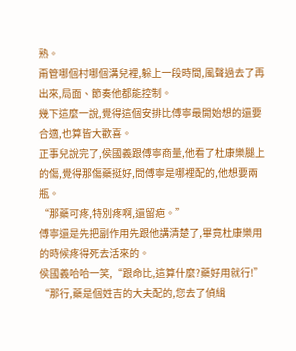熟。
甭管哪個村哪個溝兒裡,躲上一段時間,風聲過去了再出來,局面、節奏他都能控制。
幾下這麼一說,覺得這個安排比傅寧最開始想的還要合適,也算皆大歡喜。
正事兒說完了,侯國義跟傅寧商量,他看了杜康樂腿上的傷,覺得那傷藥挺好,問傅寧是哪裡配的,他想要兩瓶。
“那藥可疼,特別疼啊,還留疤。”
傅寧還是先把副作用先跟他講清楚了,畢竟杜康樂用的時候疼得死去活來的。
侯國義哈哈一笑,“跟命比,這算什麼?藥好用就行!”
“那行,藥是個姓吉的大夫配的,您去了偵緝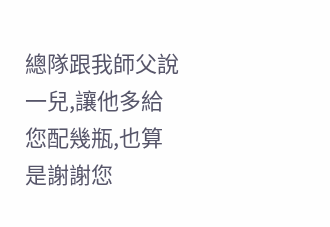總隊跟我師父說一兒,讓他多給您配幾瓶,也算是謝謝您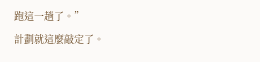跑這一趟了。”
計劃就這麼敲定了。